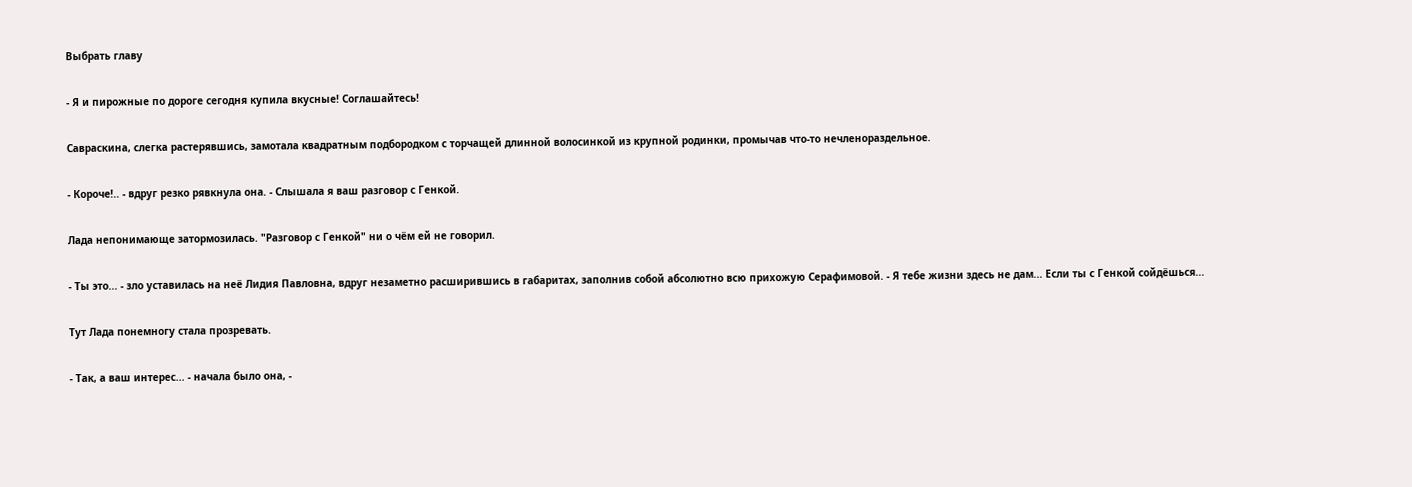Выбрать главу

- Я и пирожные по дороге сегодня купила вкусные! Соглашайтесь!

Савраскина, слегка растерявшись, замотала квадратным подбородком с торчащей длинной волосинкой из крупной родинки, промычав что-то нечленораздельное.

- Короче!.. - вдруг резко рявкнула она. - Слышала я ваш разговор с Генкой.

Лада непонимающе затормозилась. "Разговор с Генкой" ни о чём ей не говорил.

- Ты это... - зло уставилась на неё Лидия Павловна, вдруг незаметно расширившись в габаритах, заполнив собой абсолютно всю прихожую Серафимовой. - Я тебе жизни здесь не дам... Если ты с Генкой сойдёшься...

Тут Лада понемногу стала прозревать.

- Так, а ваш интерес... - начала было она, -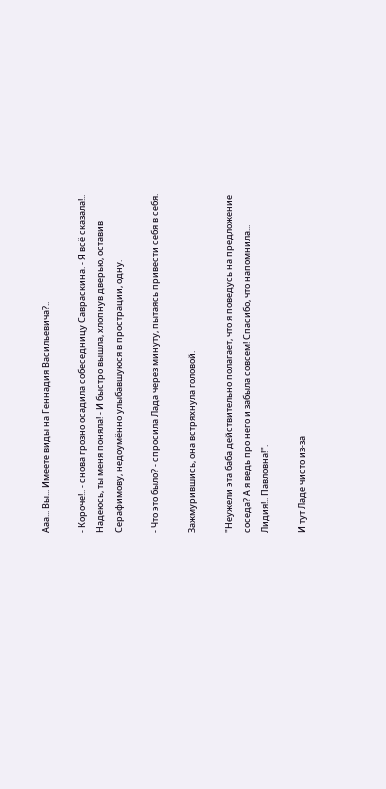Ааа... Вы... Имеете виды на Геннадия Васильевича?..

- Короче!.. - снова грозно осадила собеседницу Савраскина. - Я всё сказала!.. Надеюсь, ты меня поняла! - И быстро вышла, хлопнув дверью, оставив Серафимову, недоумённо улыбавшуюся в прострации, одну.

- Что это было? - спросила Лада через минуту, пытаясь привести себя в себя.

Зажмурившись, она встряхнула головой.

"Неужели эта баба действительно полагает, что я поведусь на предложение соседа? А я ведь про него и забыла совсем! Спасибо, что напомнила... Лидия!.. Павловна!".

И тут Ладе чисто из-за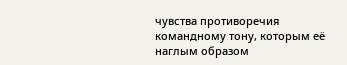чувства противоречия командному тону, которым её наглым образом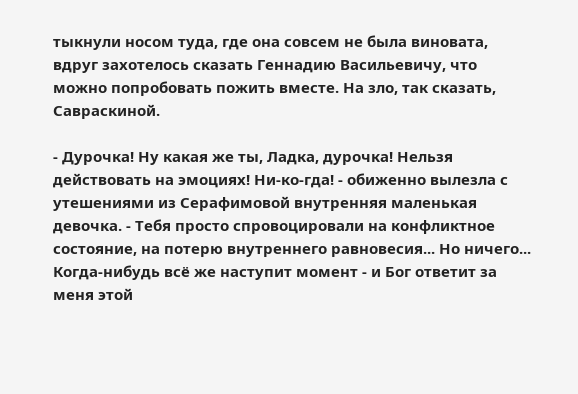тыкнули носом туда, где она совсем не была виновата, вдруг захотелось сказать Геннадию Васильевичу, что можно попробовать пожить вместе. На зло, так сказать, Савраскиной.

- Дурочка! Ну какая же ты, Ладка, дурочка! Нельзя действовать на эмоциях! Ни-ко-гда! - обиженно вылезла с утешениями из Серафимовой внутренняя маленькая девочка. - Тебя просто спровоцировали на конфликтное состояние, на потерю внутреннего равновесия... Но ничего... Когда-нибудь всё же наступит момент - и Бог ответит за меня этой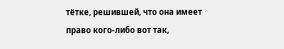тётке, решившей, что она имеет право кого-либо вот так,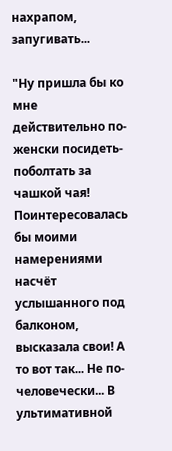нахрапом, запугивать...

"Ну пришла бы ко мне действительно по-женски посидеть-поболтать за чашкой чая! Поинтересовалась бы моими намерениями насчёт услышанного под балконом, высказала свои! А то вот так... Не по-человечески... В ультимативной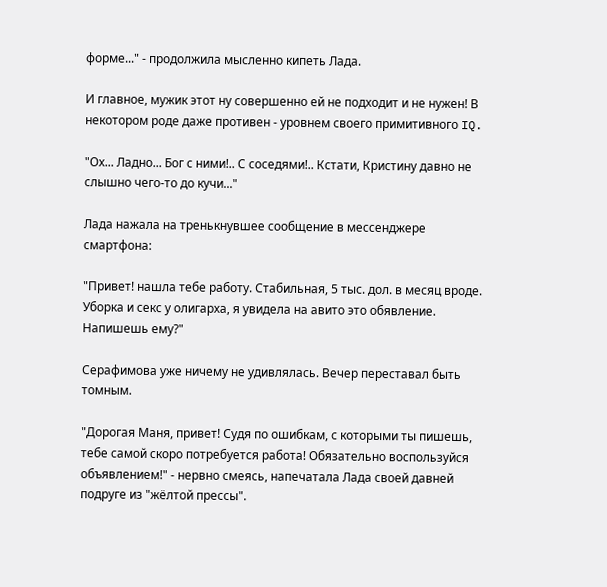форме..." - продолжила мысленно кипеть Лада.

И главное, мужик этот ну совершенно ей не подходит и не нужен! В некотором роде даже противен - уровнем своего примитивного IQ.

"Ох... Ладно... Бог с ними!.. С соседями!.. Кстати, Кристину давно не слышно чего-то до кучи..."

Лада нажала на тренькнувшее сообщение в мессенджере смартфона:

"Привет! нашла тебе работу. Стабильная, 5 тыс. дол. в месяц вроде. Уборка и секс у олигарха, я увидела на авито это обявление. Напишешь ему?"

Серафимова уже ничему не удивлялась. Вечер переставал быть томным.

"Дорогая Маня, привет! Судя по ошибкам, с которыми ты пишешь, тебе самой скоро потребуется работа! Обязательно воспользуйся объявлением!" - нервно смеясь, напечатала Лада своей давней подруге из "жёлтой прессы".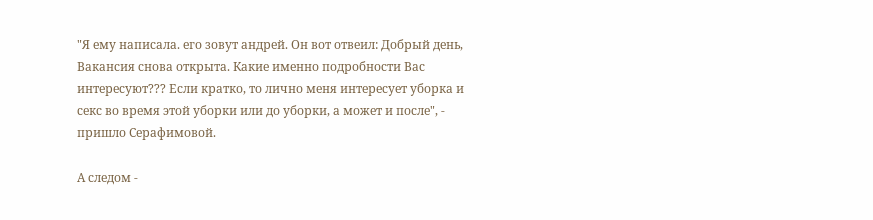"Я ему написала. его зовут андрей. Он вот отвеил: Добрый день, Вакансия снова открыта. Какие именно подробности Вас интересуют??? Если кратко, то лично меня интересует уборка и секс во время этой уборки или до уборки, а может и после", - пришло Серафимовой.

А следом -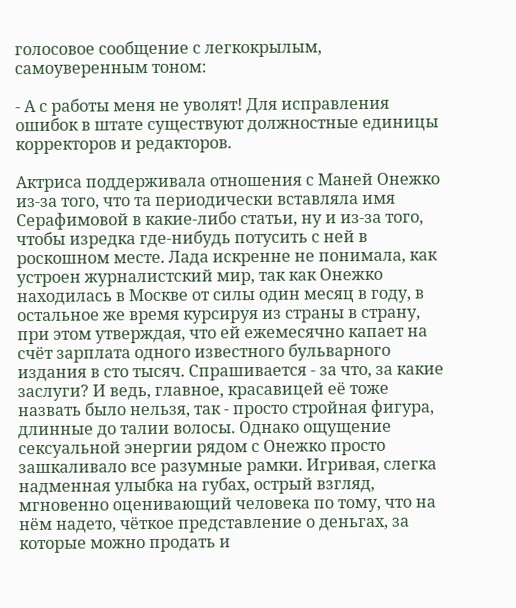голосовое сообщение с легкокрылым, самоуверенным тоном:

- А с работы меня не уволят! Для исправления ошибок в штате существуют должностные единицы корректоров и редакторов.

Актриса поддерживала отношения с Маней Онежко из-за того, что та периодически вставляла имя Серафимовой в какие-либо статьи, ну и из-за того, чтобы изредка где-нибудь потусить с ней в роскошном месте. Лада искренне не понимала, как устроен журналистский мир, так как Онежко находилась в Москве от силы один месяц в году, в остальное же время курсируя из страны в страну, при этом утверждая, что ей ежемесячно капает на счёт зарплата одного известного бульварного издания в сто тысяч. Спрашивается - за что, за какие заслуги? И ведь, главное, красавицей её тоже назвать было нельзя, так - просто стройная фигура, длинные до талии волосы. Однако ощущение сексуальной энергии рядом с Онежко просто зашкаливало все разумные рамки. Игривая, слегка надменная улыбка на губах, острый взгляд, мгновенно оценивающий человека по тому, что на нём надето, чёткое представление о деньгах, за которые можно продать и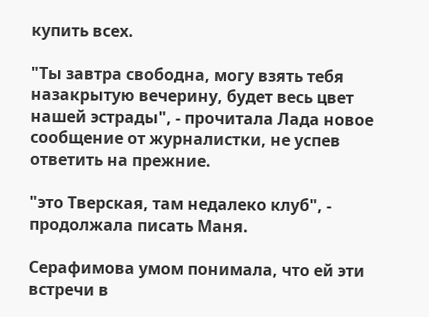купить всех.

"Ты завтра свободна, могу взять тебя назакрытую вечерину, будет весь цвет нашей эстрады", - прочитала Лада новое сообщение от журналистки, не успев ответить на прежние.

"это Тверская, там недалеко клуб", - продолжала писать Маня.

Серафимова умом понимала, что ей эти встречи в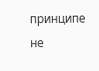принципе не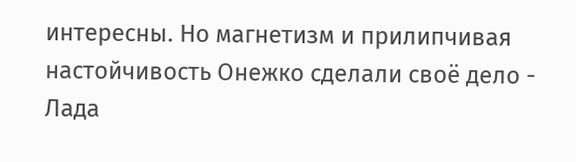интересны. Но магнетизм и прилипчивая настойчивость Онежко сделали своё дело - Лада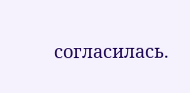согласилась.